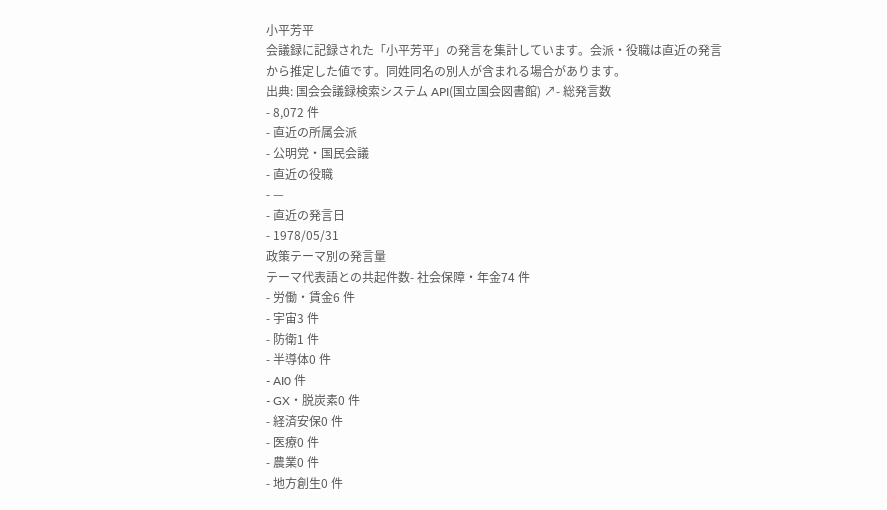小平芳平
会議録に記録された「小平芳平」の発言を集計しています。会派・役職は直近の発言から推定した値です。同姓同名の別人が含まれる場合があります。
出典: 国会会議録検索システム API(国立国会図書館) ↗- 総発言数
- 8,072 件
- 直近の所属会派
- 公明党・国民会議
- 直近の役職
- —
- 直近の発言日
- 1978/05/31
政策テーマ別の発言量
テーマ代表語との共起件数- 社会保障・年金74 件
- 労働・賃金6 件
- 宇宙3 件
- 防衛1 件
- 半導体0 件
- AI0 件
- GX・脱炭素0 件
- 経済安保0 件
- 医療0 件
- 農業0 件
- 地方創生0 件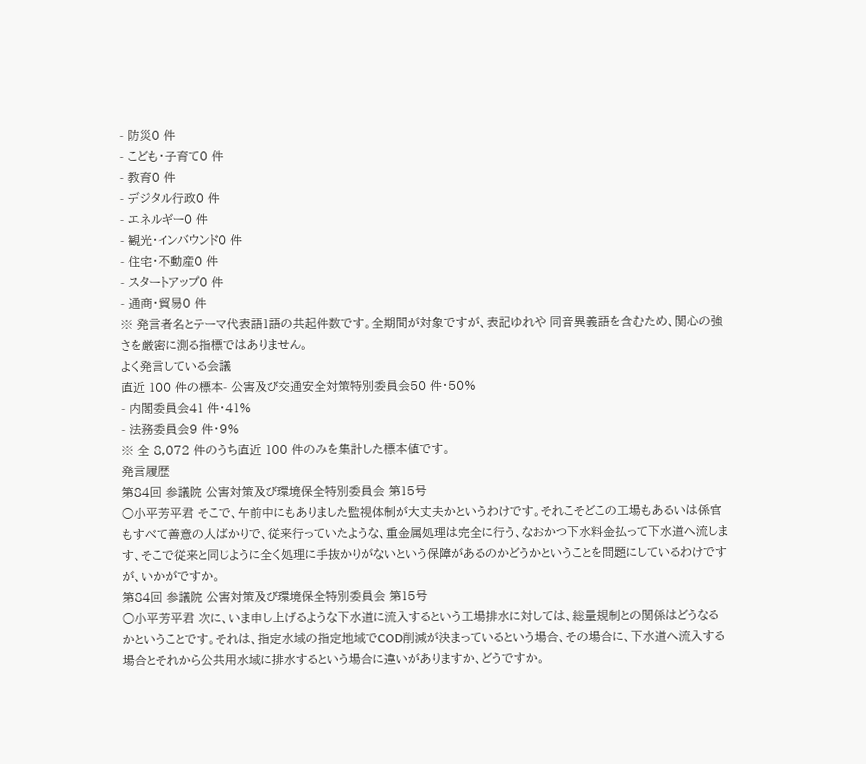- 防災0 件
- こども・子育て0 件
- 教育0 件
- デジタル行政0 件
- エネルギー0 件
- 観光・インバウンド0 件
- 住宅・不動産0 件
- スタートアップ0 件
- 通商・貿易0 件
※ 発言者名とテーマ代表語1語の共起件数です。全期間が対象ですが、表記ゆれや 同音異義語を含むため、関心の強さを厳密に測る指標ではありません。
よく発言している会議
直近 100 件の標本- 公害及び交通安全対策特別委員会50 件・50%
- 内閣委員会41 件・41%
- 法務委員会9 件・9%
※ 全 8,072 件のうち直近 100 件のみを集計した標本値です。
発言履歴
第84回 参議院 公害対策及び環境保全特別委員会 第15号
○小平芳平君 そこで、午前中にもありました監視体制が大丈夫かというわけです。それこそどこの工場もあるいは係官もすべて善意の人ばかりで、従来行っていたような、重金属処理は完全に行う、なおかつ下水料金払って下水道へ流します、そこで従来と同じように全く処理に手抜かりがないという保障があるのかどうかということを問題にしているわけですが、いかがですか。
第84回 参議院 公害対策及び環境保全特別委員会 第15号
○小平芳平君 次に、いま申し上げるような下水道に流入するという工場排水に対しては、総量規制との関係はどうなるかということです。それは、指定水域の指定地域でCOD削減が決まっているという場合、その場合に、下水道へ流入する場合とそれから公共用水域に排水するという場合に違いがありますか、どうですか。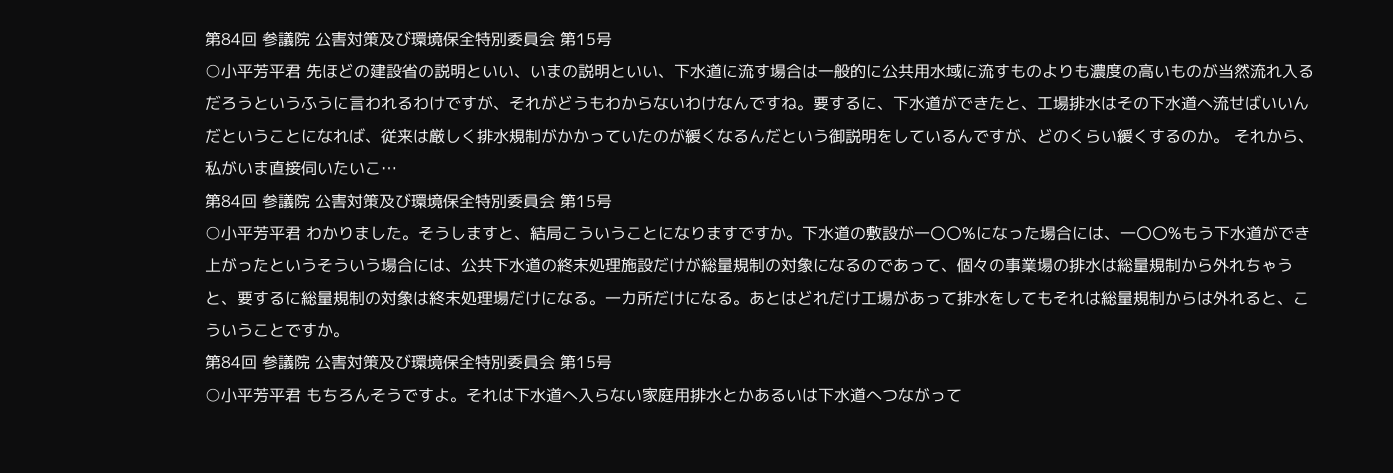第84回 参議院 公害対策及び環境保全特別委員会 第15号
○小平芳平君 先ほどの建設省の説明といい、いまの説明といい、下水道に流す場合は一般的に公共用水域に流すものよりも濃度の高いものが当然流れ入るだろうというふうに言われるわけですが、それがどうもわからないわけなんですね。要するに、下水道ができたと、工場排水はその下水道へ流せばいいんだということになれば、従来は厳しく排水規制がかかっていたのが緩くなるんだという御説明をしているんですが、どのくらい緩くするのか。 それから、私がいま直接伺いたいこ…
第84回 参議院 公害対策及び環境保全特別委員会 第15号
○小平芳平君 わかりました。そうしますと、結局こういうことになりますですか。下水道の敷設が一〇〇%になった場合には、一〇〇%もう下水道ができ上がったというそういう場合には、公共下水道の終末処理施設だけが総量規制の対象になるのであって、個々の事業場の排水は総量規制から外れちゃうと、要するに総量規制の対象は終末処理場だけになる。一カ所だけになる。あとはどれだけ工場があって排水をしてもそれは総量規制からは外れると、こういうことですか。
第84回 参議院 公害対策及び環境保全特別委員会 第15号
○小平芳平君 もちろんそうですよ。それは下水道へ入らない家庭用排水とかあるいは下水道へつながって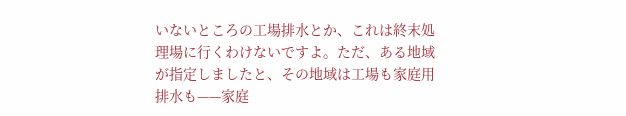いないところの工場排水とか、これは終末処理場に行くわけないですよ。ただ、ある地域が指定しましたと、その地域は工場も家庭用排水も——家庭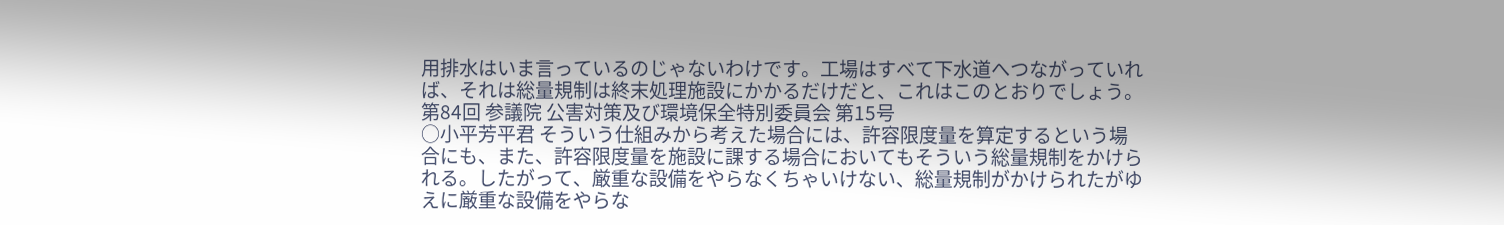用排水はいま言っているのじゃないわけです。工場はすべて下水道へつながっていれば、それは総量規制は終末処理施設にかかるだけだと、これはこのとおりでしょう。
第84回 参議院 公害対策及び環境保全特別委員会 第15号
○小平芳平君 そういう仕組みから考えた場合には、許容限度量を算定するという場合にも、また、許容限度量を施設に課する場合においてもそういう総量規制をかけられる。したがって、厳重な設備をやらなくちゃいけない、総量規制がかけられたがゆえに厳重な設備をやらな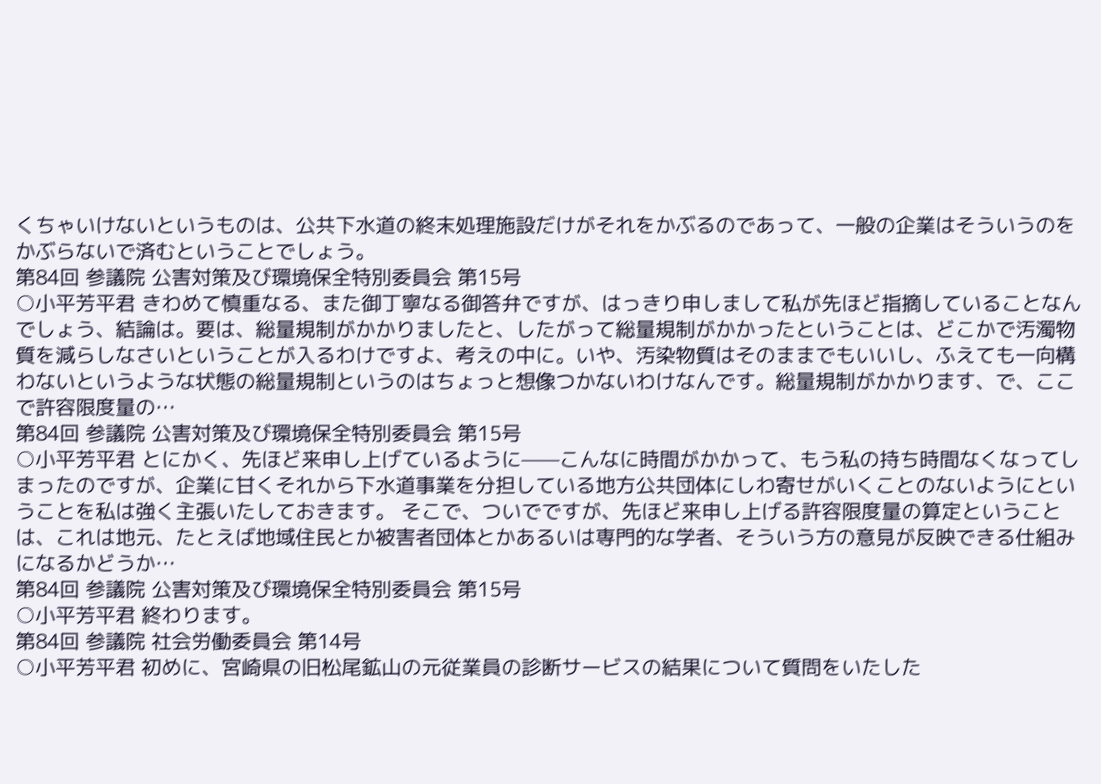くちゃいけないというものは、公共下水道の終末処理施設だけがそれをかぶるのであって、一般の企業はそういうのをかぶらないで済むということでしょう。
第84回 参議院 公害対策及び環境保全特別委員会 第15号
○小平芳平君 きわめて慎重なる、また御丁寧なる御答弁ですが、はっきり申しまして私が先ほど指摘していることなんでしょう、結論は。要は、総量規制がかかりましたと、したがって総量規制がかかったということは、どこかで汚濁物質を減らしなさいということが入るわけですよ、考えの中に。いや、汚染物質はそのままでもいいし、ふえても一向構わないというような状態の総量規制というのはちょっと想像つかないわけなんです。総量規制がかかります、で、ここで許容限度量の…
第84回 参議院 公害対策及び環境保全特別委員会 第15号
○小平芳平君 とにかく、先ほど来申し上げているように——こんなに時間がかかって、もう私の持ち時間なくなってしまったのですが、企業に甘くそれから下水道事業を分担している地方公共団体にしわ寄せがいくことのないようにということを私は強く主張いたしておきます。 そこで、ついでですが、先ほど来申し上げる許容限度量の算定ということは、これは地元、たとえば地域住民とか被害者団体とかあるいは専門的な学者、そういう方の意見が反映できる仕組みになるかどうか…
第84回 参議院 公害対策及び環境保全特別委員会 第15号
○小平芳平君 終わります。
第84回 参議院 社会労働委員会 第14号
○小平芳平君 初めに、宮崎県の旧松尾鉱山の元従業員の診断サービスの結果について質問をいたした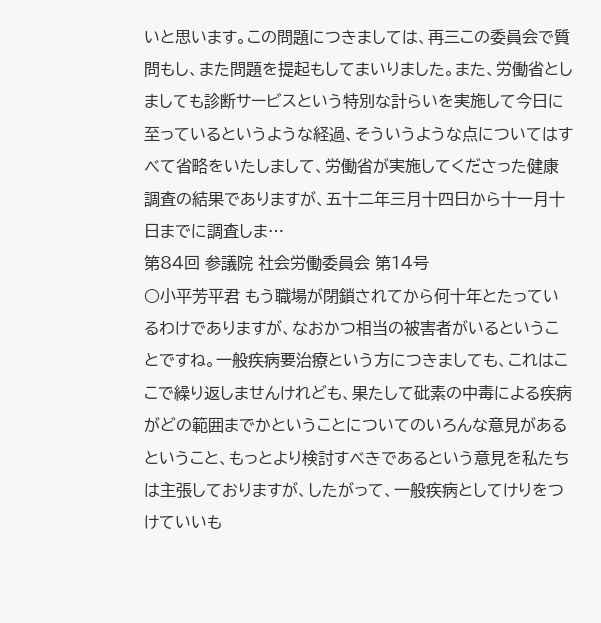いと思います。この問題につきましては、再三この委員会で質問もし、また問題を提起もしてまいりました。また、労働省としましても診断サービスという特別な計らいを実施して今日に至っているというような経過、そういうような点についてはすべて省略をいたしまして、労働省が実施してくださった健康調査の結果でありますが、五十二年三月十四日から十一月十日までに調査しま…
第84回 参議院 社会労働委員会 第14号
○小平芳平君 もう職場が閉鎖されてから何十年とたっているわけでありますが、なおかつ相当の被害者がいるということですね。一般疾病要治療という方につきましても、これはここで繰り返しませんけれども、果たして砒素の中毒による疾病がどの範囲までかということについてのいろんな意見があるということ、もっとより検討すべきであるという意見を私たちは主張しておりますが、したがって、一般疾病としてけりをつけていいも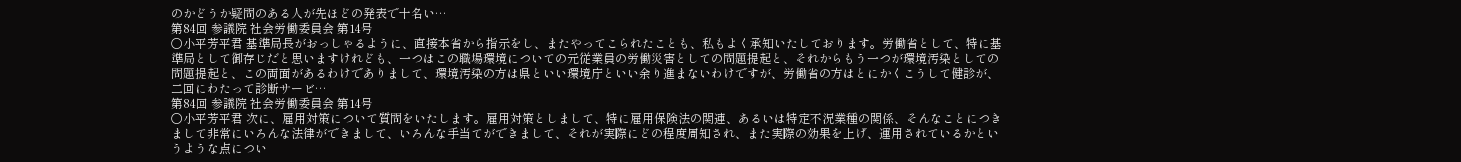のかどうか疑問のある人が先ほどの発表で十名い…
第84回 参議院 社会労働委員会 第14号
○小平芳平君 基準局長がおっしゃるように、直接本省から指示をし、またやってこられたことも、私もよく承知いたしております。労働省として、特に基準局として御存じだと思いますけれども、一つはこの職場環境についての元従業員の労働災害としての問題提起と、それからもう一つが環境汚染としての問題提起と、この両面があるわけでありまして、環境汚染の方は県といい環境庁といい余り進まないわけですが、労働省の方はとにかくこうして健診が、二回にわたって診断サービ…
第84回 参議院 社会労働委員会 第14号
○小平芳平君 次に、雇用対策について質問をいたします。雇用対策としまして、特に雇用保険法の関連、あるいは特定不況業種の関係、そんなことにつきまして非常にいろんな法律ができまして、いろんな手当てができまして、それが実際にどの程度周知され、また実際の効果を上げ、運用されているかというような点につい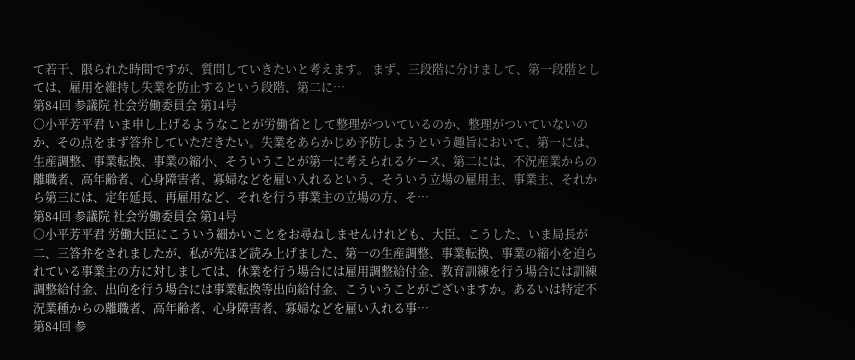て若干、限られた時間ですが、質問していきたいと考えます。 まず、三段階に分けまして、第一段階としては、雇用を維持し失業を防止するという段階、第二に…
第84回 参議院 社会労働委員会 第14号
○小平芳平君 いま申し上げるようなことが労働省として整理がついているのか、整理がついていないのか、その点をまず答弁していただきたい。失業をあらかじめ予防しようという趣旨において、第一には、生産調整、事業転換、事業の縮小、そういうことが第一に考えられるケース、第二には、不況産業からの離職者、高年齢者、心身障害者、寡婦などを雇い入れるという、そういう立場の雇用主、事業主、それから第三には、定年延長、再雇用など、それを行う事業主の立場の方、そ…
第84回 参議院 社会労働委員会 第14号
○小平芳平君 労働大臣にこういう細かいことをお尋ねしませんけれども、大臣、こうした、いま局長が二、三答弁をされましたが、私が先ほど読み上げました、第一の生産調整、事業転換、事業の縮小を迫られている事業主の方に対しましては、休業を行う場合には雇用調整給付金、教育訓練を行う場合には訓練調整給付金、出向を行う場合には事業転換等出向給付金、こういうことがございますか。あるいは特定不況業種からの離職者、高年齢者、心身障害者、寡婦などを雇い入れる事…
第84回 参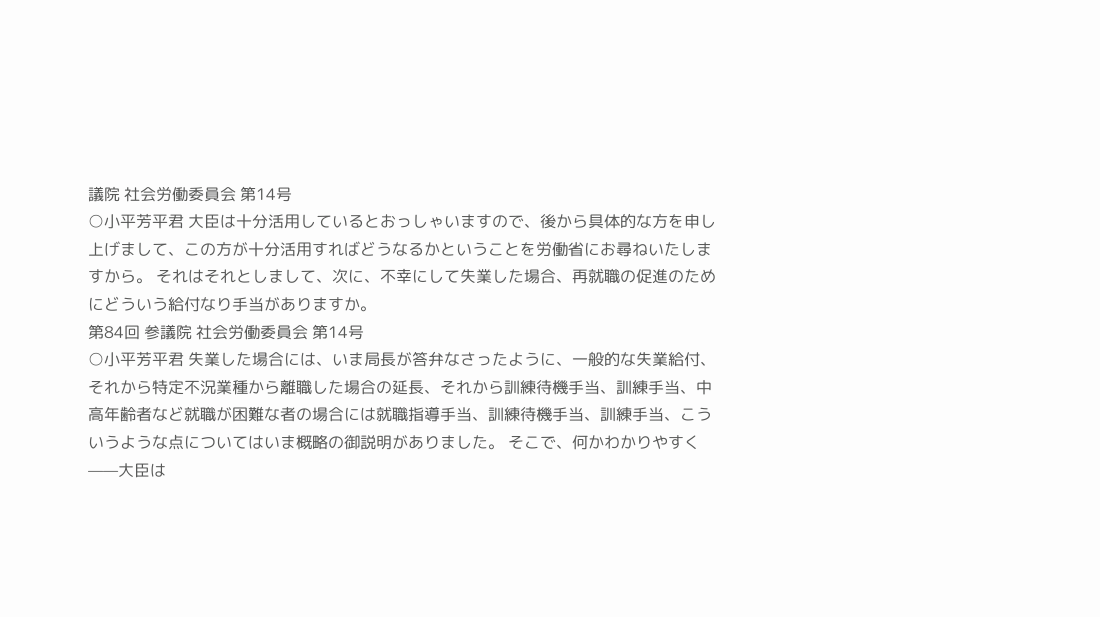議院 社会労働委員会 第14号
○小平芳平君 大臣は十分活用しているとおっしゃいますので、後から具体的な方を申し上げまして、この方が十分活用すればどうなるかということを労働省にお尋ねいたしますから。 それはそれとしまして、次に、不幸にして失業した場合、再就職の促進のためにどういう給付なり手当がありますか。
第84回 参議院 社会労働委員会 第14号
○小平芳平君 失業した場合には、いま局長が答弁なさったように、一般的な失業給付、それから特定不況業種から離職した場合の延長、それから訓練待機手当、訓練手当、中高年齢者など就職が困難な者の場合には就職指導手当、訓練待機手当、訓練手当、こういうような点についてはいま概略の御説明がありました。 そこで、何かわかりやすく——大臣は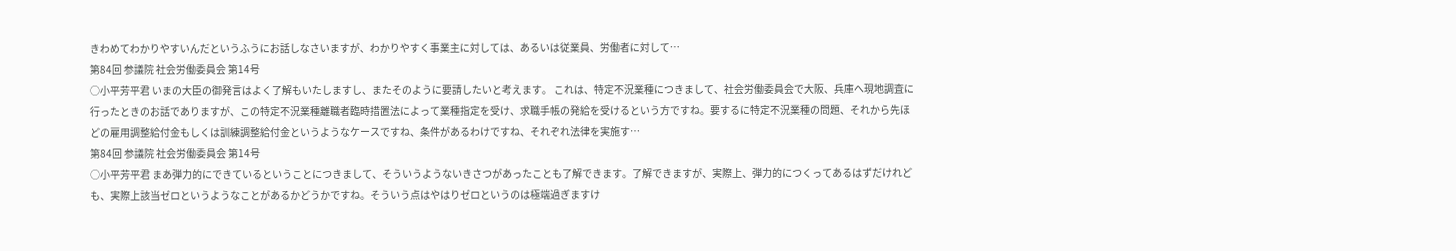きわめてわかりやすいんだというふうにお話しなさいますが、わかりやすく事業主に対しては、あるいは従業員、労働者に対して…
第84回 参議院 社会労働委員会 第14号
○小平芳平君 いまの大臣の御発言はよく了解もいたしますし、またそのように要請したいと考えます。 これは、特定不況業種につきまして、社会労働委員会で大阪、兵庫へ現地調査に行ったときのお話でありますが、この特定不況業種離職者臨時措置法によって業種指定を受け、求職手帳の発給を受けるという方ですね。要するに特定不況業種の問題、それから先ほどの雇用調整給付金もしくは訓練調整給付金というようなケースですね、条件があるわけですね、それぞれ法律を実施す…
第84回 参議院 社会労働委員会 第14号
○小平芳平君 まあ弾力的にできているということにつきまして、そういうようないきさつがあったことも了解できます。了解できますが、実際上、弾力的につくってあるはずだけれども、実際上該当ゼロというようなことがあるかどうかですね。そういう点はやはりゼロというのは極端過ぎますけ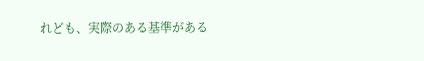れども、実際のある基準がある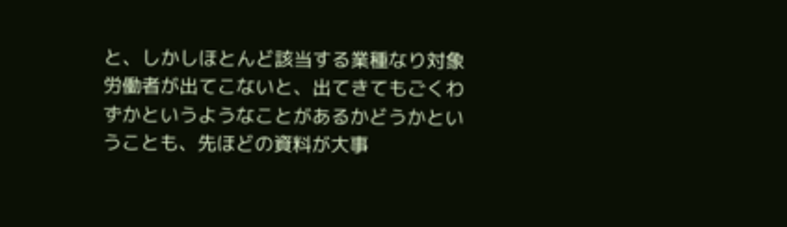と、しかしほとんど該当する業種なり対象労働者が出てこないと、出てきてもごくわずかというようなことがあるかどうかということも、先ほどの資料が大事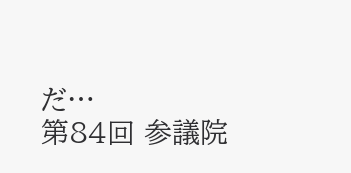だ…
第84回 参議院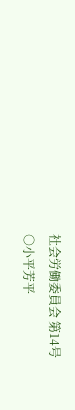社会労働委員会 第14号
○小平芳平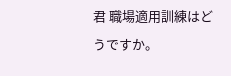君 職場適用訓練はどうですか。